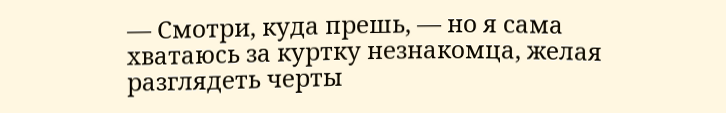— Смотри, куда прешь, — но я сама хватаюcь за куртку незнакомца, желая разглядеть черты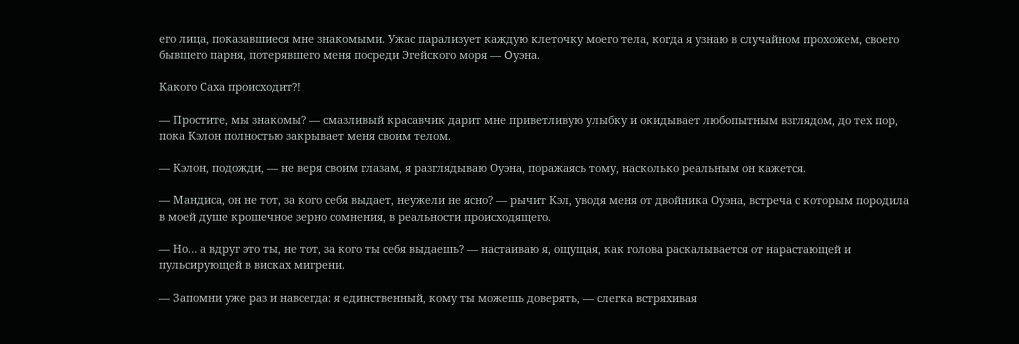его лица, показавшиеся мне знакомыми. Ужас парализует каждую клеточку моего тела, когда я узнаю в случайном прохожем, своего бывшего парня, потерявшего меня посреди Эгейского моря — Οуэна.

Какого Саха происходит?!

— Простите, мы знакомы? — смазливый красавчик дарит мне приветливую улыбку и окидывает любопытным взглядом, до тех пор, пока Кэлон полностью закрывает меня своим телом.

— Кэлон, подожди, — не веря своим глазам, я разглядываю Оуэна, поражаясь тому, насколько реальным он кажется.

— Мандиса, он не тот, за кого себя выдает, неужели не ясно? — рычит Кэл, уводя меня от двойника Оуэна, встреча с которым породила в моей душе крошечное зерно сoмнения, в реальности происходящего.

— Но… а вдруг это ты, не тот, за кого ты себя выдаешь? — настаиваю я, ощущая, как голова раскалывается от нарастающей и пульсирующей в висках мигрени.

— Запомни уже раз и навсегда: я единственный, кому ты можешь доверять, — слегка встряхивая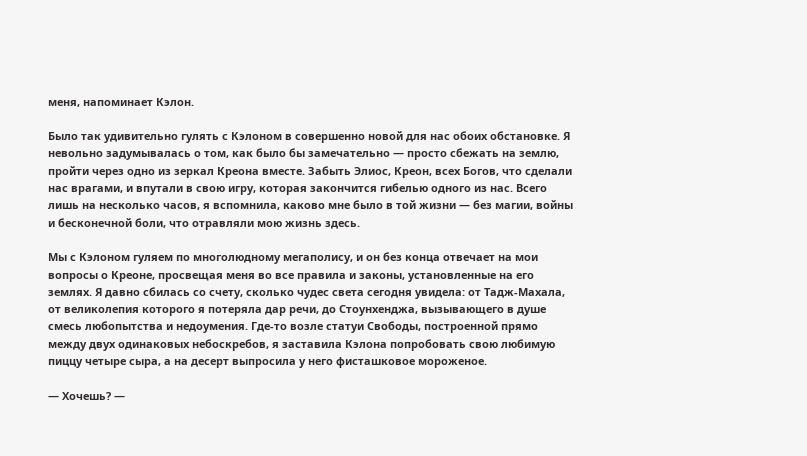меня, напоминает Кэлон.

Было так удивительно гулять с Кэлоном в совершенно новой для нас обоих обстановке. Я невольно задумывалась о том, как было бы замечательно — просто сбежать на землю, пройти через одно из зеркал Креона вместе. Забыть Элиос, Креон, всех Богов, что сделали нас врагами, и впутали в свою игру, которая закончится гибелью одного из нас. Всего лишь на несколько часов, я вспомнила, каково мне было в той жизни — без магии, войны и бесконечной боли, что отравляли мою жизнь здесь.

Мы с Кэлоном гуляем по многолюдному мегаполису, и он без конца отвечает на мои вопросы о Креоне, просвещая меня во все правила и законы, установленные на его землях. Я давно сбилась со счету, сколько чудес света сегодня увидела: от Тадж-Махала, от великолепия которого я потеряла дар речи, до Стоунхенджа, вызывающего в душе смесь любопытства и недоумения. Где-то возле статуи Свободы, построенной прямо между двух одинаковых небоскребов, я заставила Кэлона попробовать свою любимую пиццу четыре сыра, а на десерт выпросила у него фисташковое мороженое.

— Хочешь? —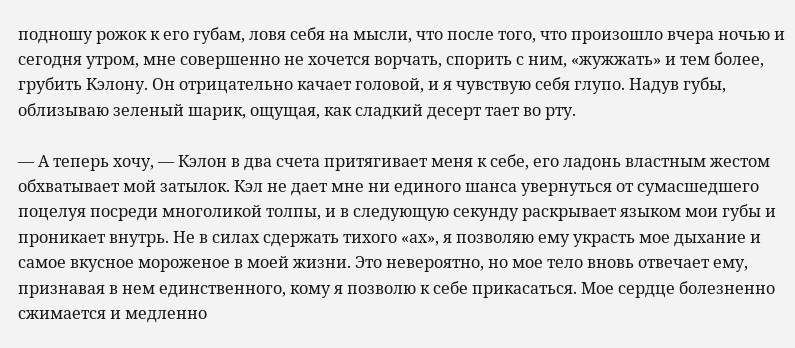подношу рожок к его губам, ловя себя на мысли, что после того, что произошло вчера ночью и сегодня утром, мне совершенно не хочется ворчать, спорить с ним, «жужжать» и тем более, грубить Кэлону. Он отрицательно качает головой, и я чувствую себя глупо. Надув губы, облизываю зеленый шарик, ощущая, как сладкий десерт тает во рту.

— А теперь хочу, — Кэлон в два счета притягивает меня к себе, его ладонь властным жестом обхватывает мой затылок. Кэл не дает мне ни единого шанса увернуться от сумасшедшего поцелуя посреди многоликой толпы, и в следующую секунду раскрывает языком мои губы и проникает внутрь. Не в силах сдержать тихого «ах», я позволяю ему украсть мое дыхание и самое вкусное мороженое в моей жизни. Это невероятно, но мое тело вновь отвечает ему, признавая в нем единственного, кому я позволю к себе прикасаться. Мое сердце болезненно сжимается и медленно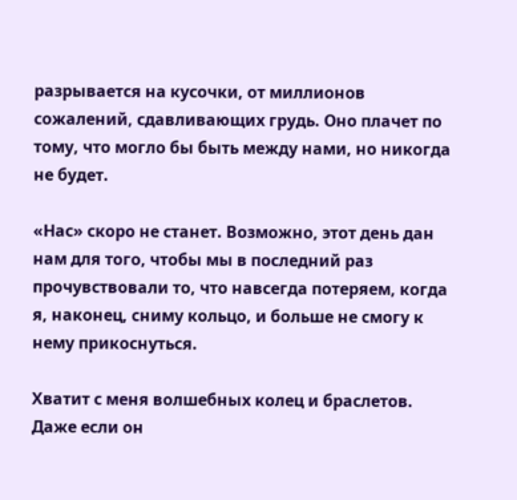разрываетcя на кусочки, от миллионов сожалений, сдавливающих грудь. Оно плачет по тому, что могло бы быть между нами, но никогда не будет.

«Нас» скоро не станет. Возможно, этот день дан нам для того, чтобы мы в последний раз прочувствoвали то, что навсегда потеряем, когда я, наконец, сниму кольцо, и больше не смогу к нему прикоснуться.

Хватит с меня волшебных колец и браслетов. Даже если он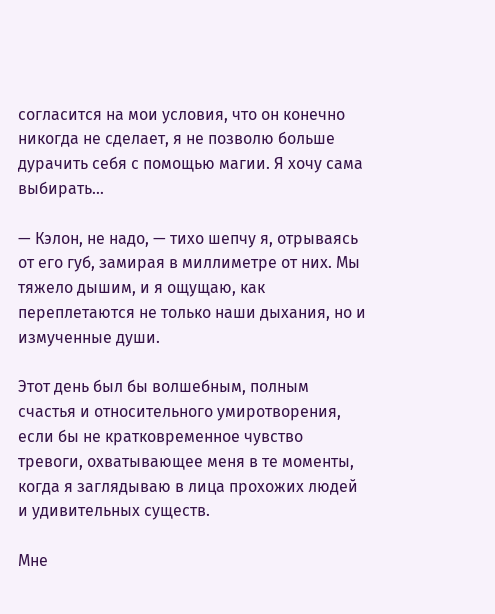согласится на мои условия, что он конечно никогда не сделает, я не позволю больше дурачить себя с помощью магии. Я хочу сама выбирать…

— Кэлон, не надо, — тихо шепчу я, отрываясь от его губ, замирая в миллиметре от них. Мы тяжело дышим, и я ощущаю, как переплетаются не только наши дыxания, но и измученные души.

Этот день был бы волшебным, полным счастья и относительного умиротворения, если бы не кратковременное чувство тревоги, охватывающее меня в те моменты, когда я заглядываю в лица прохожих людей и удивительных существ.

Мне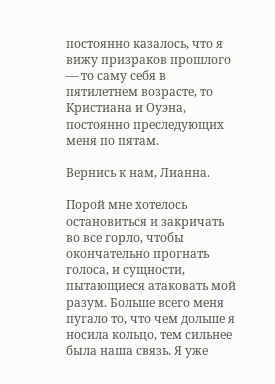постоянно казалось, что я вижу призраков прошлого — то саму себя в пятилетнем возрасте, то Кристиана и Оуэна, постоянно преследующих меня по пятам.

Вернись к нам, Лианна.

Порой мне хотелось остановиться и закричать во все горло, чтобы окончательно прогнать голоса, и сущности, пытающиеся атаковать мой разум. Больше всего меня пугало то, что чем дольше я носила кольцо, тем сильнее была наша связь. Я уже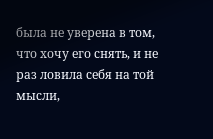была не уверена в том, что хочу его снять, и не раз ловила себя на той мысли,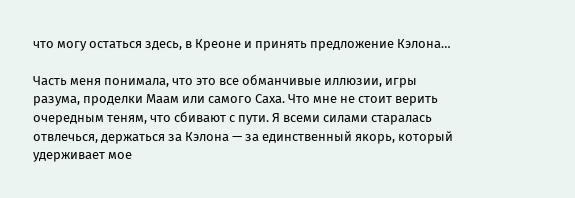что могу остаться здесь, в Креоне и принять предложение Кэлона…

Часть меня понимала, что это все обманчивые иллюзии, игры разума, проделки Маам или самого Саха. Что мне не стоит верить очередным теням, что сбивают с пути. Я всеми силами старалась отвлечься, держаться за Кэлона — за единственный якорь, который удерживает мое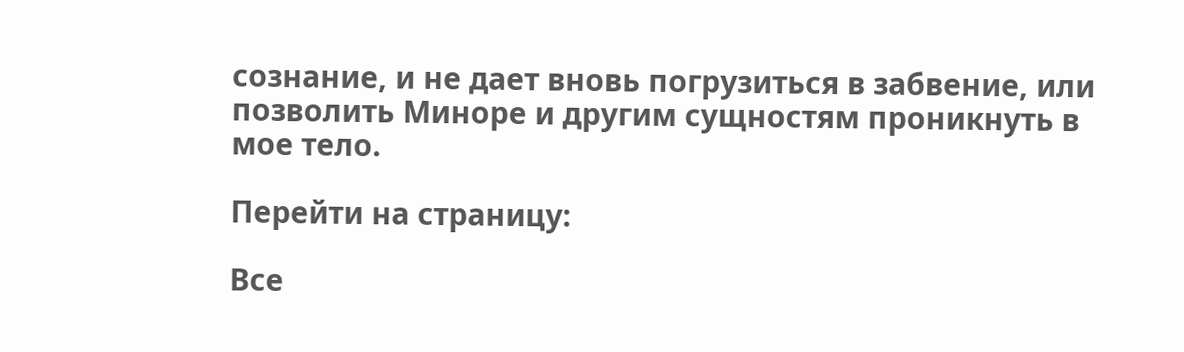сознание, и не дает вновь погрузиться в забвение, или позволить Миноре и другим сущностям проникнуть в мое тело.

Перейти на страницу:

Все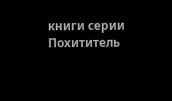книги серии Похититель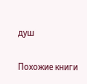душ

Похожие книги